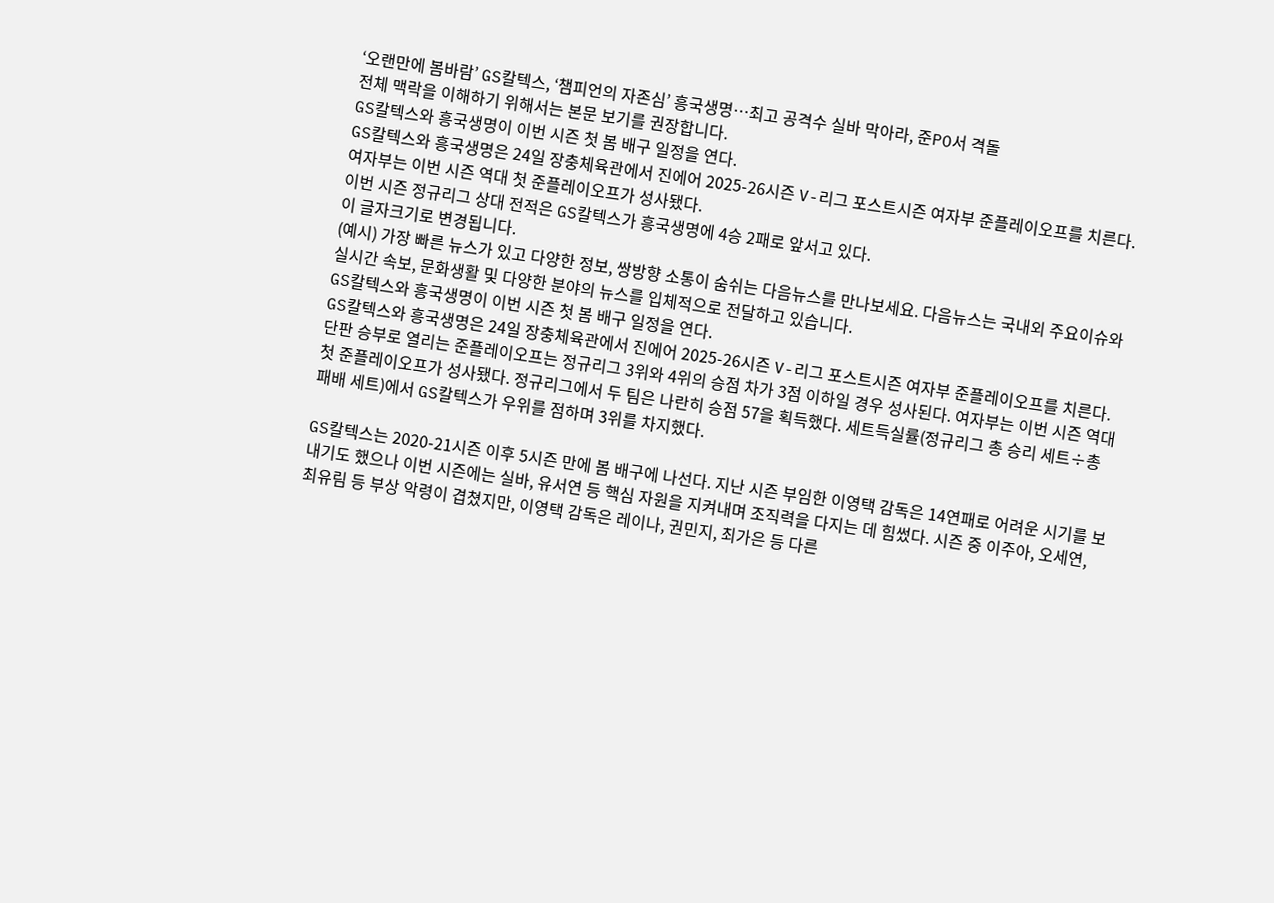‘오랜만에 봄바람’ GS칼텍스, ‘챔피언의 자존심’ 흥국생명…최고 공격수 실바 막아라, 준PO서 격돌
전체 맥락을 이해하기 위해서는 본문 보기를 권장합니다.
GS칼텍스와 흥국생명이 이번 시즌 첫 봄 배구 일정을 연다.
GS칼텍스와 흥국생명은 24일 장충체육관에서 진에어 2025-26시즌 V-리그 포스트시즌 여자부 준플레이오프를 치른다.
여자부는 이번 시즌 역대 첫 준플레이오프가 성사됐다.
이번 시즌 정규리그 상대 전적은 GS칼텍스가 흥국생명에 4승 2패로 앞서고 있다.
이 글자크기로 변경됩니다.
(예시) 가장 빠른 뉴스가 있고 다양한 정보, 쌍방향 소통이 숨쉬는 다음뉴스를 만나보세요. 다음뉴스는 국내외 주요이슈와 실시간 속보, 문화생활 및 다양한 분야의 뉴스를 입체적으로 전달하고 있습니다.
GS칼텍스와 흥국생명이 이번 시즌 첫 봄 배구 일정을 연다.
GS칼텍스와 흥국생명은 24일 장충체육관에서 진에어 2025-26시즌 V-리그 포스트시즌 여자부 준플레이오프를 치른다.
단판 승부로 열리는 준플레이오프는 정규리그 3위와 4위의 승점 차가 3점 이하일 경우 성사된다. 여자부는 이번 시즌 역대 첫 준플레이오프가 성사됐다. 정규리그에서 두 팀은 나란히 승점 57을 획득했다. 세트득실률(정규리그 총 승리 세트÷총 패배 세트)에서 GS칼텍스가 우위를 점하며 3위를 차지했다.

GS칼텍스는 2020-21시즌 이후 5시즌 만에 봄 배구에 나선다. 지난 시즌 부임한 이영택 감독은 14연패로 어려운 시기를 보내기도 했으나 이번 시즌에는 실바, 유서연 등 핵심 자원을 지켜내며 조직력을 다지는 데 힘썼다. 시즌 중 이주아, 오세연, 최유림 등 부상 악령이 겹쳤지만, 이영택 감독은 레이나, 권민지, 최가은 등 다른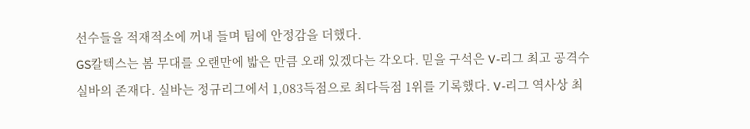선수들을 적재적소에 꺼내 들며 팀에 안정감을 더했다.
GS칼텍스는 봄 무대를 오랜만에 밟은 만큼 오래 있겠다는 각오다. 믿을 구석은 V-리그 최고 공격수 실바의 존재다. 실바는 정규리그에서 1,083득점으로 최다득점 1위를 기록했다. V-리그 역사상 최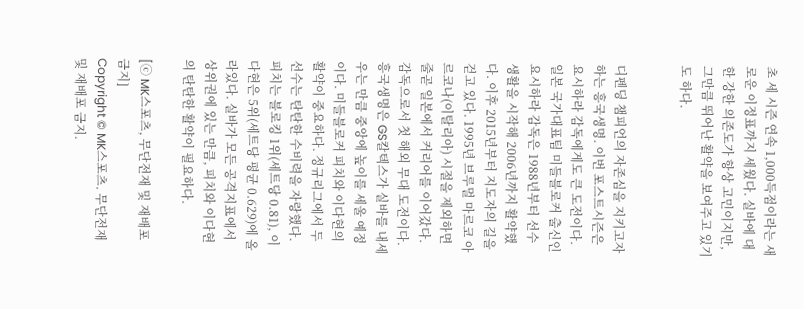초 세 시즌 연속 1,000득점이라는 새로운 이정표까지 세웠다. 실바에 대한 강한 의존도가 항상 고민이지만, 그만큼 뛰어난 활약을 보여주고 있기도 하다.


디펜딩 챔피언의 자존심을 지키고자 하는 흥국생명. 이번 포스트시즌은 요시하라 감독에게도 큰 도전이다. 일본 국가대표팀 미들블로커 출신인 요시하라 감독은 1988년부터 선수 생활을 시작해 2006년까지 활약했다. 이후 2015년부터 지도자의 길을 걷고 있다. 1995년 브루멀 마르코 아르코나(이탈리아) 시절을 제외하면 줄곧 일본에서 커리어를 이어갔다. 감독으로서 첫 해외 무대 도전이다.
흥국생명은 GS칼텍스가 실바를 내세우는 만큼 중앙에 높이를 세울 예정이다. 미들블로커 피치와 이다현의 활약이 중요하다. 정규리그에서 두 선수는 탄탄한 수비력을 자랑했다. 피치는 블로킹 1위(세트당 0.81), 이다현은 5위(세트당 평균 0.629)에 올라있다. 실바가 모든 공격지표에서 상위권에 있는 만큼, 피치와 이다현의 탄탄한 활약이 필요하다.

[ⓒ MK스포츠, 무단전재 및 재배포 금지]
Copyright © MK스포츠. 무단전재 및 재배포 금지.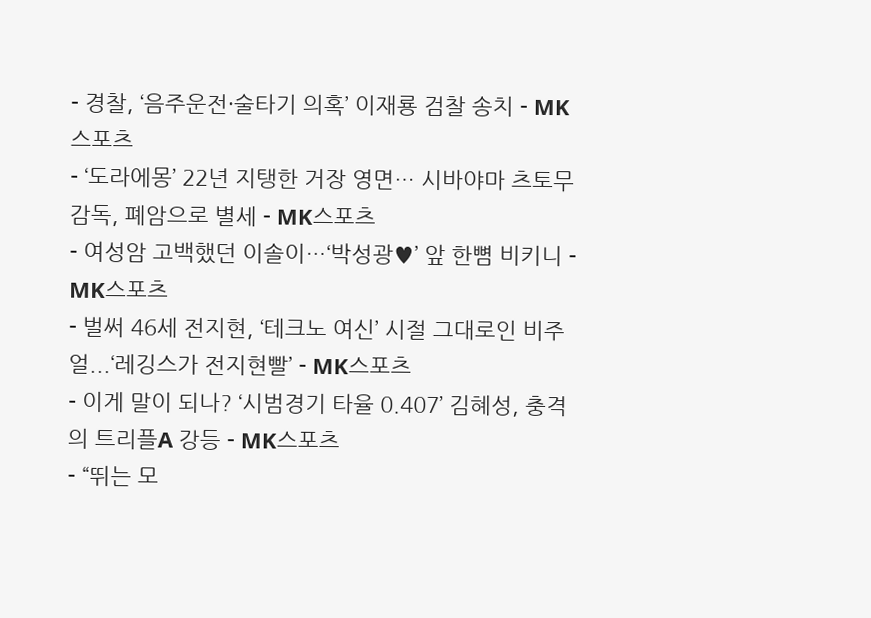- 경찰, ‘음주운전·술타기 의혹’ 이재룡 검찰 송치 - MK스포츠
- ‘도라에몽’ 22년 지탱한 거장 영면… 시바야마 츠토무 감독, 폐암으로 별세 - MK스포츠
- 여성암 고백했던 이솔이…‘박성광♥’ 앞 한뼘 비키니 - MK스포츠
- 벌써 46세 전지현, ‘테크노 여신’ 시절 그대로인 비주얼...‘레깅스가 전지현빨’ - MK스포츠
- 이게 말이 되나? ‘시범경기 타율 0.407’ 김혜성, 충격의 트리플A 강등 - MK스포츠
- “뛰는 모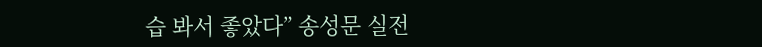습 봐서 좋았다” 송성문 실전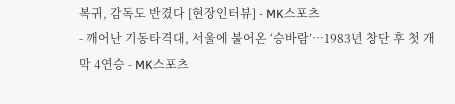복귀, 감독도 반겼다 [현장인터뷰] - MK스포츠
- 깨어난 기동타격대, 서울에 불어온 ‘승바람’…1983년 창단 후 첫 개막 4연승 - MK스포츠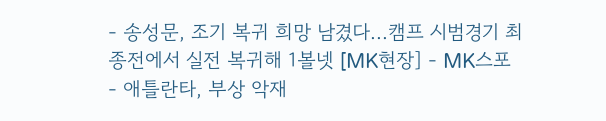- 송성문, 조기 복귀 희망 남겼다...캠프 시범경기 최종전에서 실전 복귀해 1볼넷 [MK현장] - MK스포
- 애틀란타, 부상 악재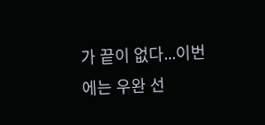가 끝이 없다...이번에는 우완 선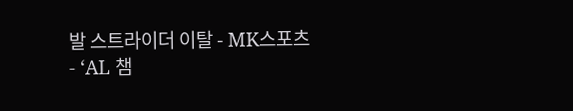발 스트라이더 이탈 - MK스포츠
- ‘AL 챔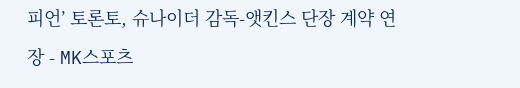피언’ 토론토, 슈나이더 감독-앳킨스 단장 계약 연장 - MK스포츠